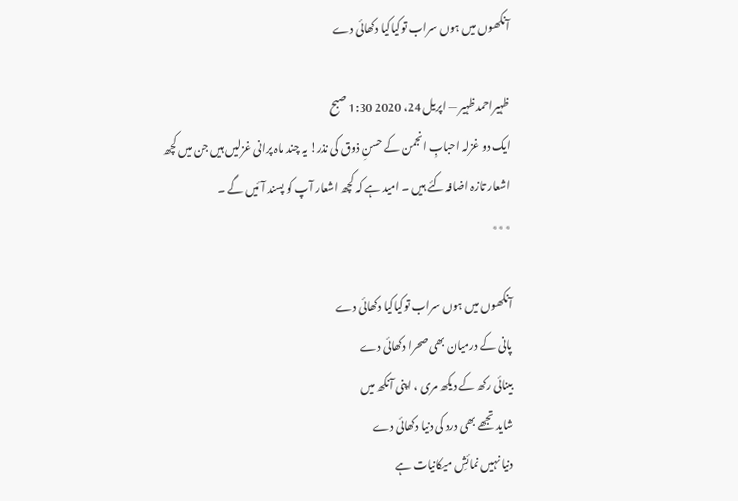آنکھوں میں ہوں سراب توکیاکیا دکھائی دے

ظہیراحمدظہیر — اپریل 24، 2020 1:30 صبح
ایک دو غزلہ احبابِ انجمن کے حسنِ ذوق کی نذر! یہ چند ماہ پرانی غزلیں ہیں جن میں کچھ اشعار تازہ اضافہ کئے ہیں ۔ امید ہے کہ کچھ اشعار آپ کو پسند آئیں گے ۔
٭٭٭

آنکھوں میں ہوں سراب توکیاکیا دکھائی دے
پانی کے درمیان بھی صحرا دکھائی دے
بینائی رکھ کے دیکھ مری ، اپنی آنکھ میں
شاید تجھے بھی درد کی دنیا دکھائی دے
دنیا نہیں نمائشِ میکانیات ہے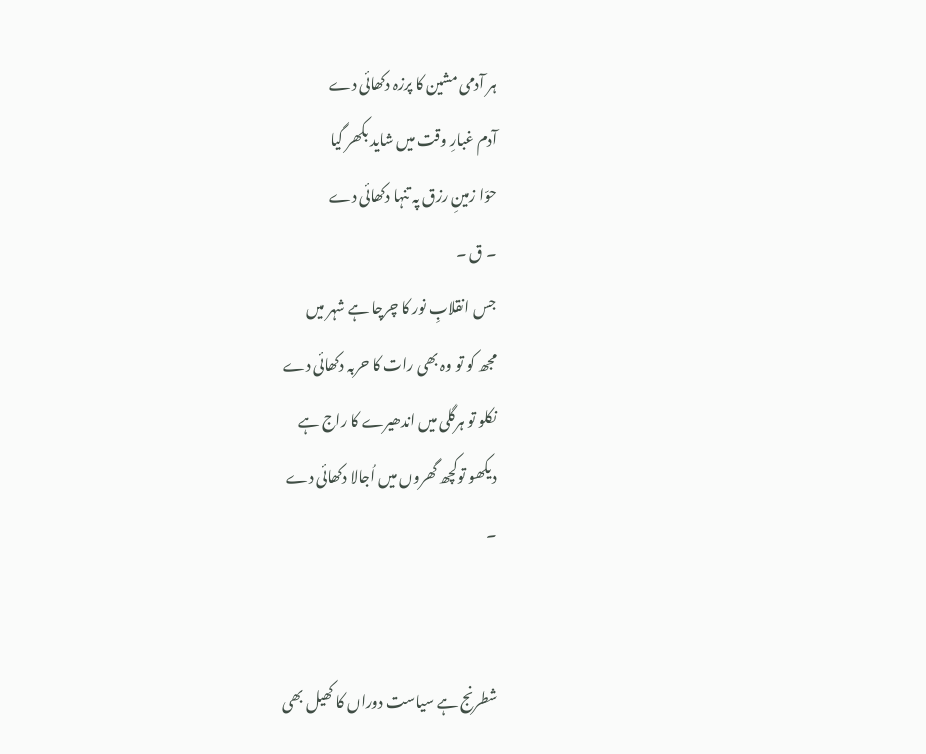ہر آدمی مشین کا پرزہ دکھائی دے
آدم غبارِ وقت میں شاید بکھر گیا
حوّا زمینِ رزق پہ تنہا دکھائی دے
۔ ق ۔
جس انقلابِ نور کا چرچا ہے شہر میں
مجھ کو تو وہ بھی رات کا حربہ دکھائی دے
نکلو تو ہرگلی میں اندھیرے کا راج ہے
دیکھو توکچھ گھروں میں اُجالا دکھائی دے
۔


شطرنج ہے سیاست دوراں کا کھیل بھی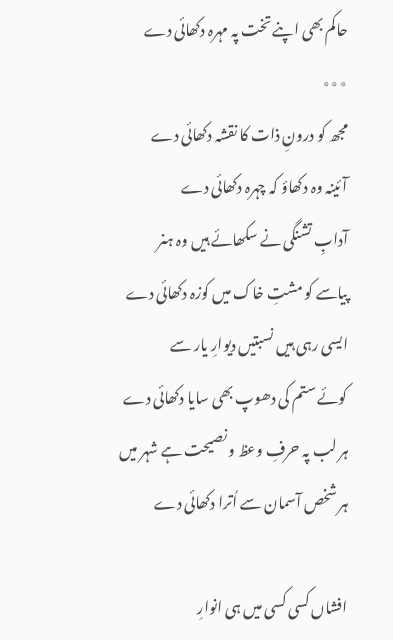حاکم بھی اپنے تخت پہ مہرہ دکھائی دے
٭٭٭
مجھ کو درونِ ذات کا نقشہ دکھائی دے
آئینہ وہ دکھاؤ کہ چہرہ دکھائی دے
آدابِ تشنگی نے سکھائے ہیں وہ ہنر
پیاسے کو مشتِ خاک میں کوزہ دکھائی دے
ایسی رہی ہیں نسبتیں دیوارِ یار سے
کوئے ستم کی دھوپ بھی سایا دکھائی دے
ہر لب پہ حرفِ وعظ و نصیحت ہے شہر میں
ہر شخص آسمان سے اُترا دکھائی دے

افشاں کسی کسی میں ہی انوارِ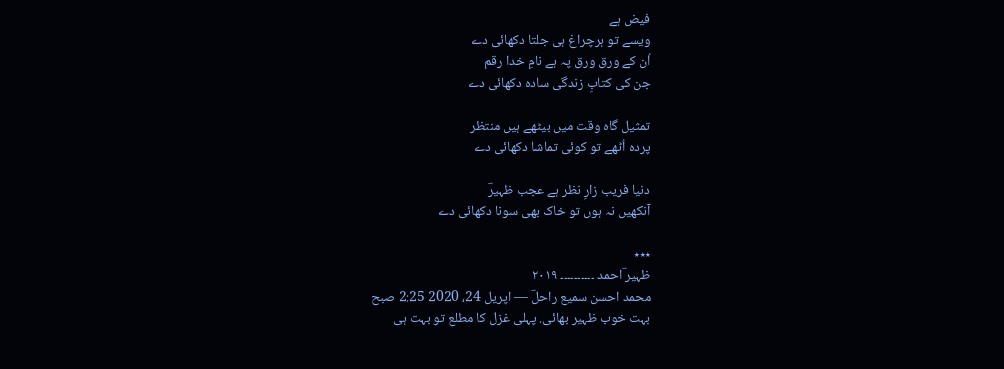فیض ہے
ویسے تو ہرچراغ ہی جلتا دکھائی دے
اُن کے ورق ورق پہ ہے نامِ خدا رقم
جن کی کتابِ زندگی سادہ دکھائی دے

تمثیل گاہ وقت میں بیٹھے ہیں منتظر
پردہ اُٹھے تو کوئی تماشا دکھائی دے

دنیا فریب زارِ نظر ہے عجب ظہیرؔ
آنکھیں نہ ہوں تو خاک بھی سونا دکھائی دے

٭٭٭
ظہیر ؔاحمد ۔۔۔۔۔۔۔۔۔۔ ۲۰۱۹
محمد احسن سمیع راحلؔ — اپریل 24، 2020 2:25 صبح
بہت خوب ظہیر بھائی. پہلی غزل کا مطلع تو بہت ہی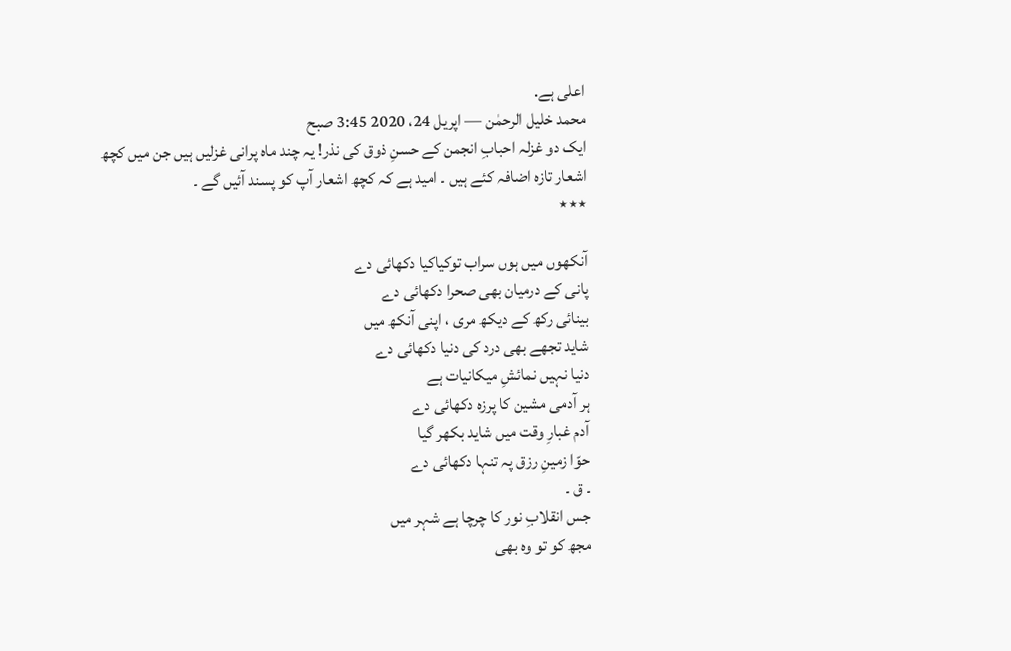اعلی ہے.
محمد خلیل الرحمٰن — اپریل 24، 2020 3:45 صبح
ایک دو غزلہ احبابِ انجمن کے حسنِ ذوق کی نذر! یہ چند ماہ پرانی غزلیں ہیں جن میں کچھ اشعار تازہ اضافہ کئے ہیں ۔ امید ہے کہ کچھ اشعار آپ کو پسند آئیں گے ۔
٭٭٭

آنکھوں میں ہوں سراب توکیاکیا دکھائی دے
پانی کے درمیان بھی صحرا دکھائی دے
بینائی رکھ کے دیکھ مری ، اپنی آنکھ میں
شاید تجھے بھی درد کی دنیا دکھائی دے
دنیا نہیں نمائشِ میکانیات ہے
ہر آدمی مشین کا پرزہ دکھائی دے
آدم غبارِ وقت میں شاید بکھر گیا
حوّا زمینِ رزق پہ تنہا دکھائی دے
۔ ق ۔
جس انقلابِ نور کا چرچا ہے شہر میں
مجھ کو تو وہ بھی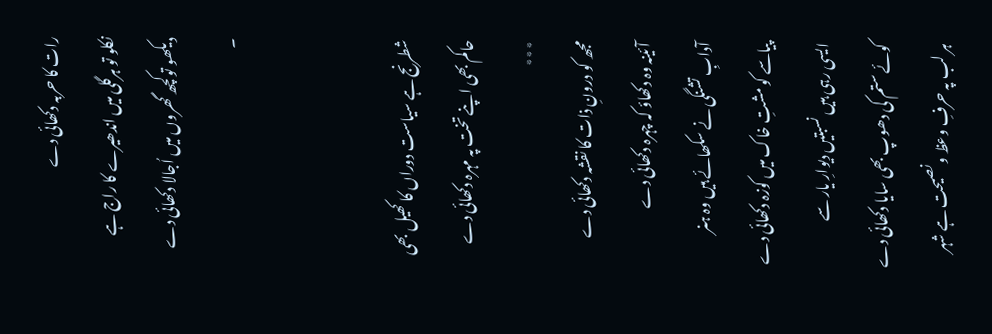رات کا حربہ دکھائی دے
نکلو تو ہرگلی میں اندھیرے کا راج ہے
دیکھو توکچھ گھروں میں اُجالا دکھائی دے
۔


شطرنج ہے سیاست دوراں کا کھیل بھی
حاکم بھی اپنے تخت پہ مہرہ دکھائی دے
٭٭٭
مجھ کو درونِ ذات کا نقشہ دکھائی دے
آئینہ وہ دکھاؤ کہ چہرہ دکھائی دے
آدابِ تشنگی نے سکھائے ہیں وہ ہنر
پیاسے کو مشتِ خاک میں کوزہ دکھائی دے
ایسی رہی ہیں نسبتیں دیوارِ یار سے
کوئے ستم کی دھوپ بھی سایا دکھائی دے
ہر لب پہ حرفِ وعظ و نصیحت ہے شہر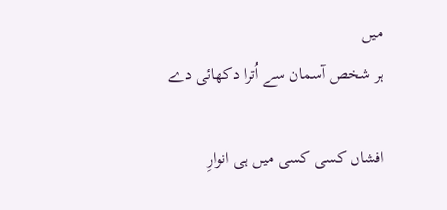میں
ہر شخص آسمان سے اُترا دکھائی دے

افشاں کسی کسی میں ہی انوارِ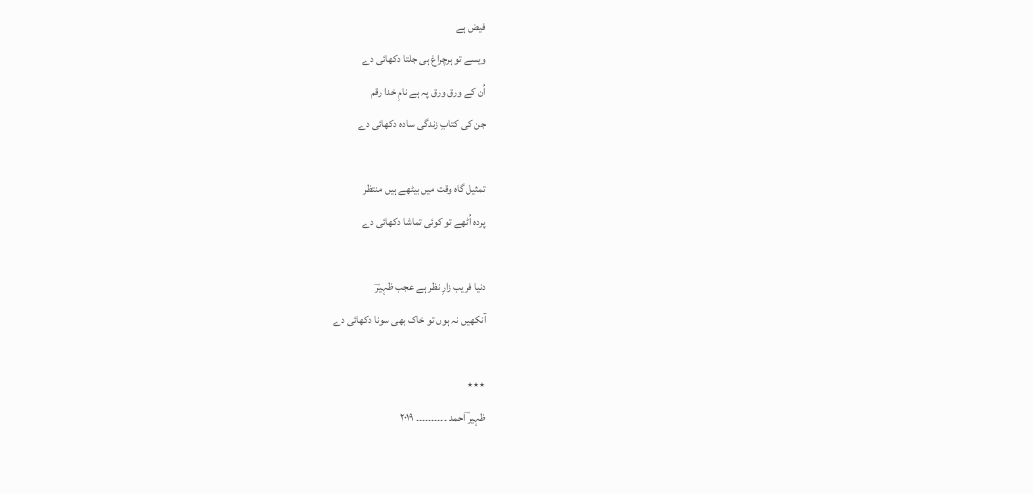فیض ہے
ویسے تو ہرچراغ ہی جلتا دکھائی دے
اُن کے ورق ورق پہ ہے نامِ خدا رقم
جن کی کتابِ زندگی سادہ دکھائی دے

تمثیل گاہ وقت میں بیٹھے ہیں منتظر
پردہ اُٹھے تو کوئی تماشا دکھائی دے

دنیا فریب زارِ نظر ہے عجب ظہیرؔ
آنکھیں نہ ہوں تو خاک بھی سونا دکھائی دے

٭٭٭
ظہیر ؔاحمد ۔۔۔۔۔۔۔۔۔۔ ۲۰۱۹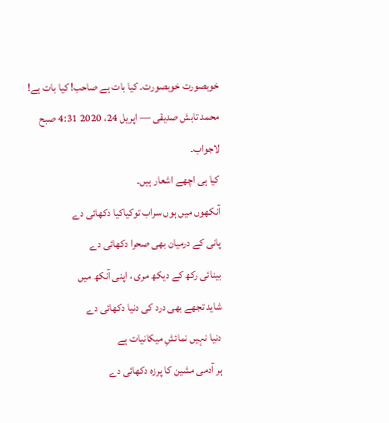خوبصورت خوبصورت۔ کیا بات ہے صاحب! کیا بات ہے!
محمد تابش صدیقی — اپریل 24، 2020 4:31 صبح
لاجواب۔
کیا ہی اچھے اشعار ہیں۔
آنکھوں میں ہوں سراب توکیاکیا دکھائی دے
پانی کے درمیان بھی صحرا دکھائی دے
بینائی رکھ کے دیکھ مری ، اپنی آنکھ میں
شاید تجھے بھی درد کی دنیا دکھائی دے
دنیا نہیں نمائشِ میکانیات ہے
ہر آدمی مشین کا پرزہ دکھائی دے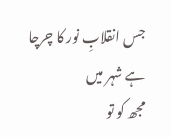جس انقلابِ نور کا چرچا ہے شہر میں
مجھ کو تو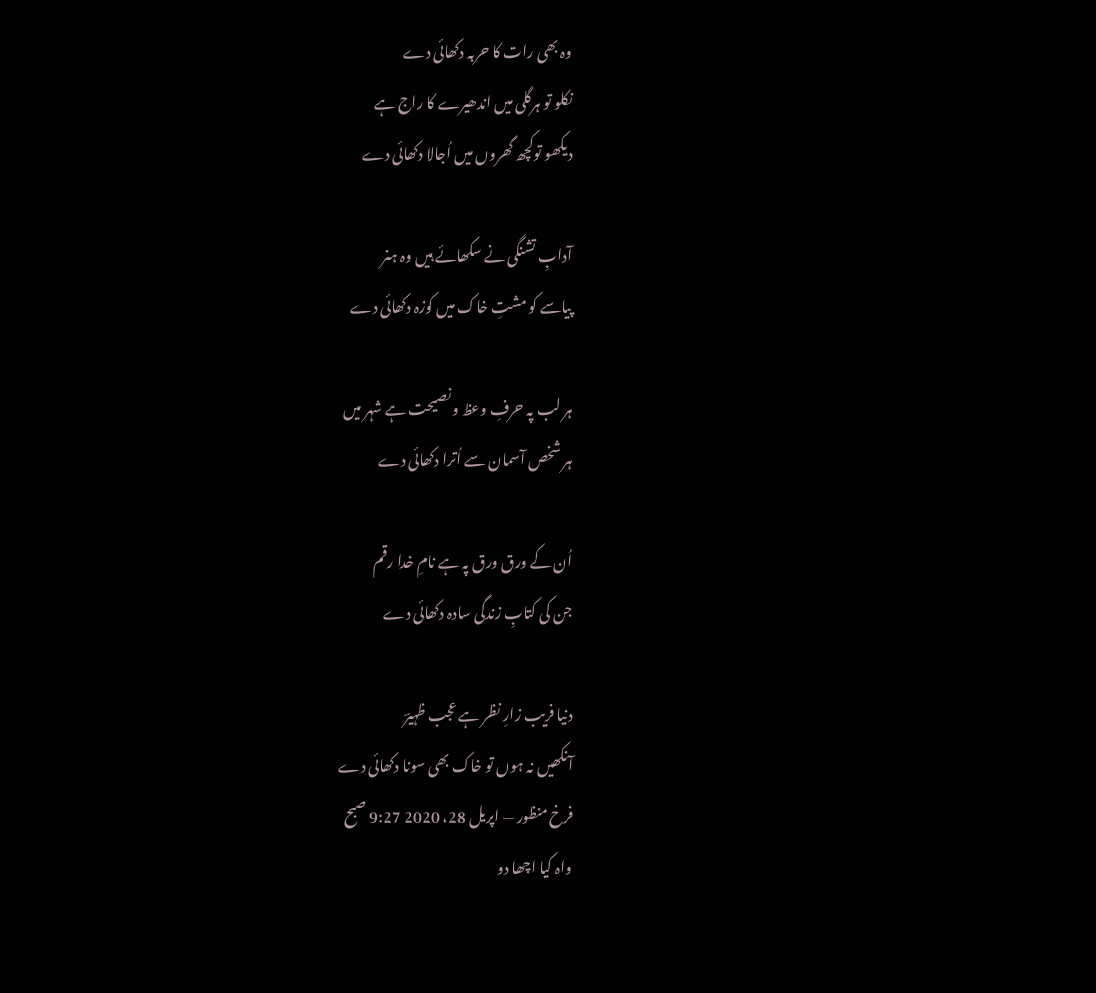وہ بھی رات کا حربہ دکھائی دے
نکلو تو ہرگلی میں اندھیرے کا راج ہے
دیکھو توکچھ گھروں میں اُجالا دکھائی دے

آدابِ تشنگی نے سکھائے ہیں وہ ہنر
پیاسے کو مشتِ خاک میں کوزہ دکھائی دے

ہر لب پہ حرفِ وعظ و نصیحت ہے شہر میں
ہر شخص آسمان سے اُترا دکھائی دے

اُن کے ورق ورق پہ ہے نامِ خدا رقم
جن کی کتابِ زندگی سادہ دکھائی دے

دنیا فریب زارِ نظر ہے عجب ظہیرؔ
آنکھیں نہ ہوں تو خاک بھی سونا دکھائی دے
فرخ منظور — اپریل 28، 2020 9:27 صبح
واہ کیا اچھا دو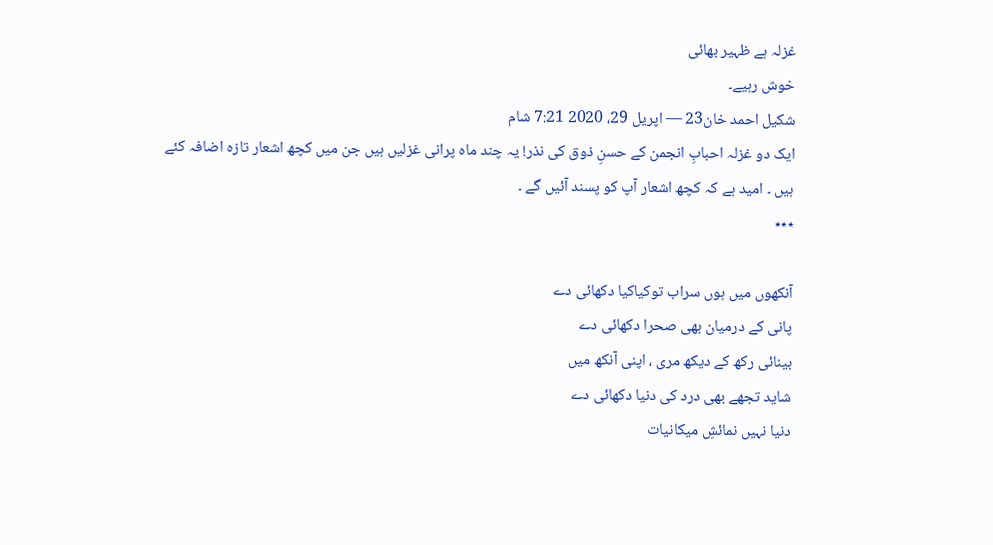غزلہ ہے ظہیر بھائی
خوش رہیے۔
شکیل احمد خان23 — اپریل 29، 2020 7:21 شام
ایک دو غزلہ احبابِ انجمن کے حسنِ ذوق کی نذر! یہ چند ماہ پرانی غزلیں ہیں جن میں کچھ اشعار تازہ اضافہ کئے ہیں ۔ امید ہے کہ کچھ اشعار آپ کو پسند آئیں گے ۔
٭٭٭

آنکھوں میں ہوں سراب توکیاکیا دکھائی دے
پانی کے درمیان بھی صحرا دکھائی دے
بینائی رکھ کے دیکھ مری ، اپنی آنکھ میں
شاید تجھے بھی درد کی دنیا دکھائی دے
دنیا نہیں نمائشِ میکانیات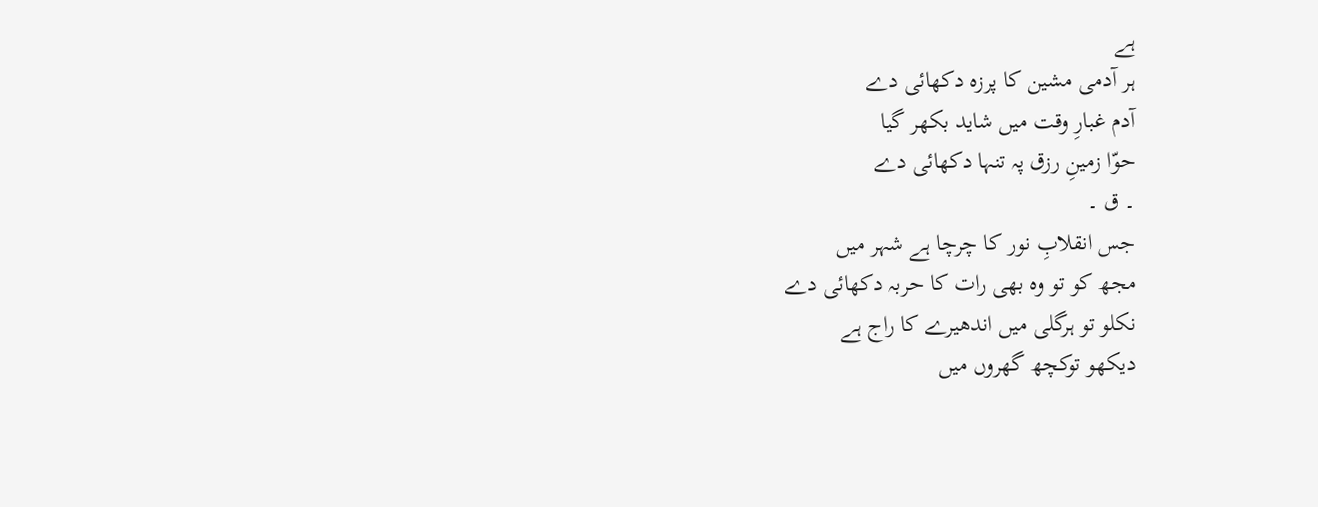ہے
ہر آدمی مشین کا پرزہ دکھائی دے
آدم غبارِ وقت میں شاید بکھر گیا
حوّا زمینِ رزق پہ تنہا دکھائی دے
۔ ق ۔
جس انقلابِ نور کا چرچا ہے شہر میں
مجھ کو تو وہ بھی رات کا حربہ دکھائی دے
نکلو تو ہرگلی میں اندھیرے کا راج ہے
دیکھو توکچھ گھروں میں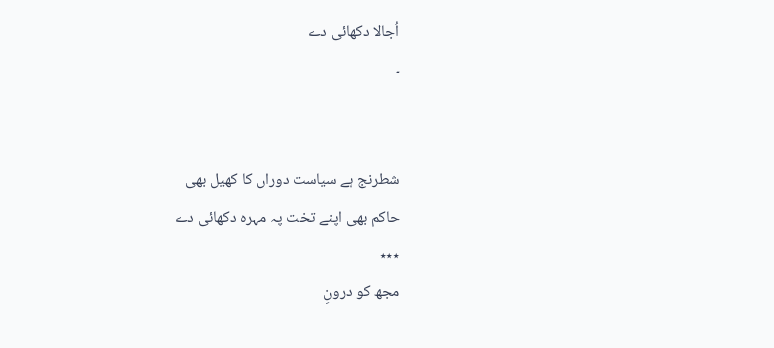اُجالا دکھائی دے
۔


شطرنج ہے سیاست دوراں کا کھیل بھی
حاکم بھی اپنے تخت پہ مہرہ دکھائی دے
٭٭٭
مجھ کو درونِ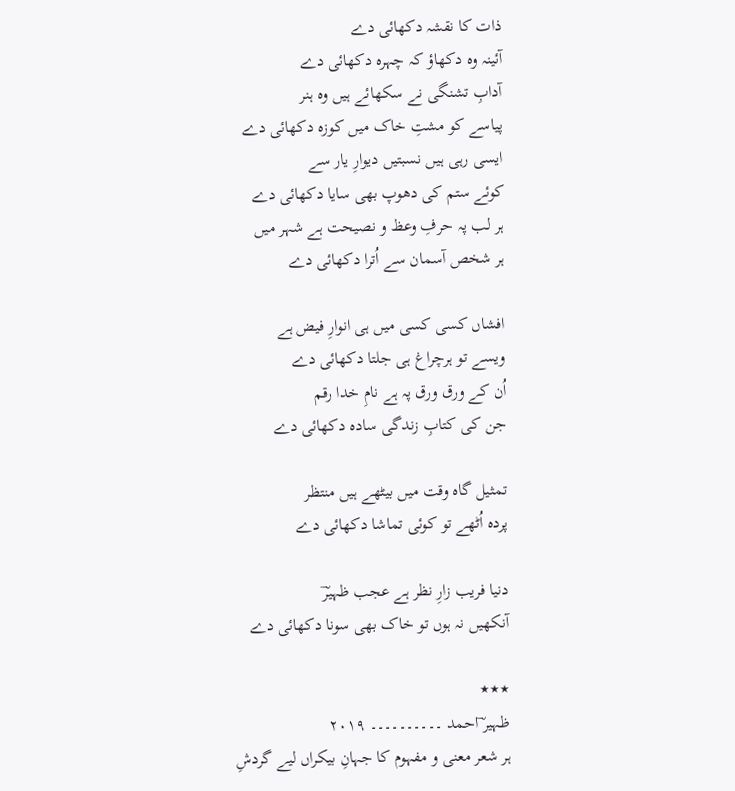ذات کا نقشہ دکھائی دے
آئینہ وہ دکھاؤ کہ چہرہ دکھائی دے
آدابِ تشنگی نے سکھائے ہیں وہ ہنر
پیاسے کو مشتِ خاک میں کوزہ دکھائی دے
ایسی رہی ہیں نسبتیں دیوارِ یار سے
کوئے ستم کی دھوپ بھی سایا دکھائی دے
ہر لب پہ حرفِ وعظ و نصیحت ہے شہر میں
ہر شخص آسمان سے اُترا دکھائی دے

افشاں کسی کسی میں ہی انوارِ فیض ہے
ویسے تو ہرچراغ ہی جلتا دکھائی دے
اُن کے ورق ورق پہ ہے نامِ خدا رقم
جن کی کتابِ زندگی سادہ دکھائی دے

تمثیل گاہ وقت میں بیٹھے ہیں منتظر
پردہ اُٹھے تو کوئی تماشا دکھائی دے

دنیا فریب زارِ نظر ہے عجب ظہیرؔ
آنکھیں نہ ہوں تو خاک بھی سونا دکھائی دے

٭٭٭
ظہیر ؔاحمد ۔۔۔۔۔۔۔۔۔۔ ۲۰۱۹
ہر شعر معنی و مفہوم کا جہانِ بیکراں لیے گردشِ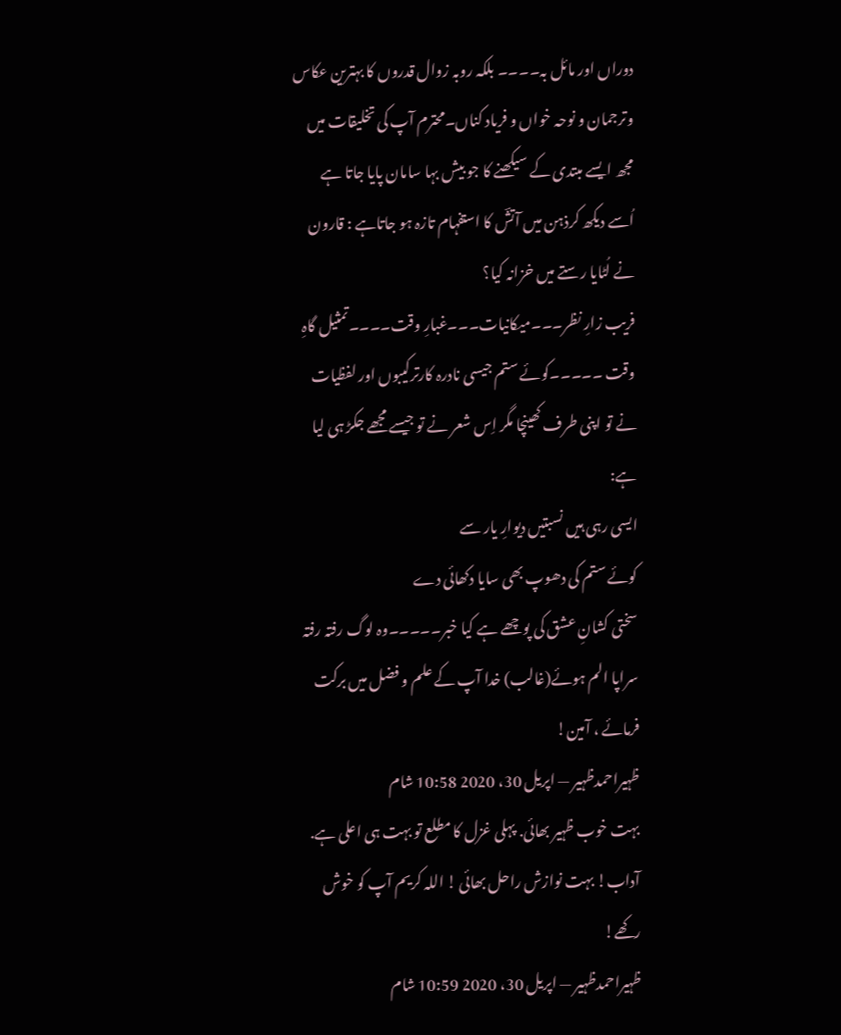دوراں اور مائل بہ۔۔۔۔ بلکہ روبہ زوال قدروں کا بہترین عکاس وترجمان و نوحہ خواں و فریاد کناں۔محترم آپ کی تخلیقات میں مجھ ایسے مبتدی کے سیکھنے کا جو بیش بہا سامان پایا جاتا ہے اُسے دیکھ کرذہن میں آتشؔ کا استفہام تازہ ہو جاتاہے : قارون نے لُٹایا رستے میں خزانہ کیا؟
فریب زارِ نظر۔۔۔میکانیات۔۔۔غبارِ وقت۔۔۔۔تمثیل گاہِ وقت ۔۔۔۔۔کوئے ستم جیسی نادرہ کارترکیبوں اور لفظیات نے تو اپنی طرف کھینچا مگر اِس شعر نے تو جیسے مجھے جکڑ ہی لیا ہے:
ایسی رہی ہیں نسبتیں دیوارِ یار سے
کوئے ستم کی دھوپ بھی سایا دکھائی دے
سختی کشانِ عشق کی پوچھے ہے کیا خبر۔۔۔۔۔وہ لوگ رفتہ رفتہ سراپا الم ہوئے(غالب) خدا آپ کے علم و فضل میں برکت فرمائے ، آمین!
ظہیراحمدظہیر — اپریل 30، 2020 10:58 شام
بہت خوب ظہیر بھائی. پہلی غزل کا مطلع تو بہت ہی اعلی ہے.
آداب! بہت نوازش راحل بھائی ! اللہ کریم آپ کو خوش رکھے!
ظہیراحمدظہیر — اپریل 30، 2020 10:59 شام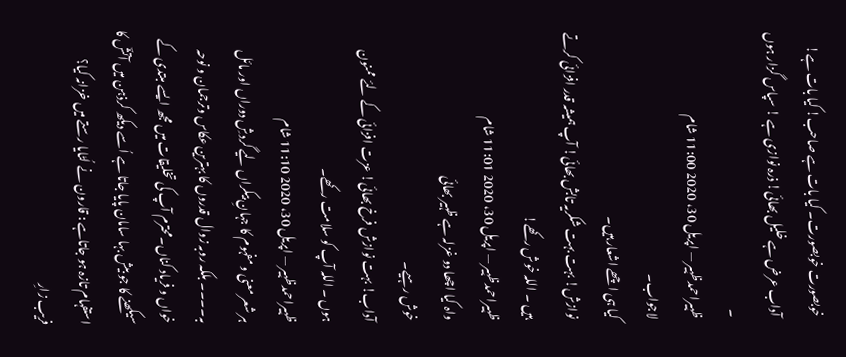خوبصورت خوبصورت۔ کیا بات ہے صاحب! کیا بات ہے!
آداب عرض ہے خلیل بھائی! ذرہ نوازی ہے ! سپاس گزار ہوں ۔
ظہیراحمدظہیر — اپریل 30، 2020 11:00 شام
لاجواب۔
کیا ہی اچھے اشعار ہیں۔
نوازش! بہت بہت شکریہ تابش بھائی! آپ ہمیشہ قدر افزائی کرتے ہیں ۔ اللہ خوش رکھے!
ظہیراحمدظہیر — اپریل 30، 2020 11:01 شام
واہ کیا اچھا دو غزلہ ہے ظہیر بھائی
خوش رہیے۔
آداب! بہت نوازش فرخ بھائی! عزت افزائی کے لئے ممنون ہوں ۔ اللہ آپ کو سلامت رکھے۔
ظہیراحمدظہیر — اپریل 30، 2020 11:10 شام
ہر شعر معنی و مفہوم کا جہانِ بیکراں لیے گردشِ دوراں اور مائل بہ۔۔۔۔ بلکہ روبہ زوال قدروں کا بہترین عکاس وترجمان و نوحہ خواں و فریاد کناں۔محترم آپ کی تخلیقات میں مجھ ایسے مبتدی کے سیکھنے کا جو بیش بہا سامان پایا جاتا ہے اُسے دیکھ کرذہن میں آتشؔ کا استفہام تازہ ہو جاتاہے : قارون نے لُٹایا رستے میں خزانہ کیا؟
فریب زارِ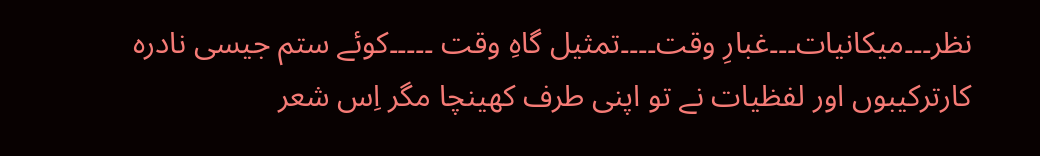نظر۔۔۔میکانیات۔۔۔غبارِ وقت۔۔۔۔تمثیل گاہِ وقت ۔۔۔۔۔کوئے ستم جیسی نادرہ کارترکیبوں اور لفظیات نے تو اپنی طرف کھینچا مگر اِس شعر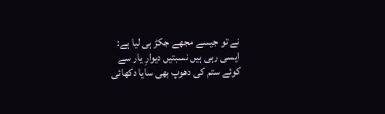نے تو جیسے مجھے جکڑ ہی لیا ہے:
ایسی رہی ہیں نسبتیں دیوارِ یار سے
کوئے ستم کی دھوپ بھی سایا دکھائی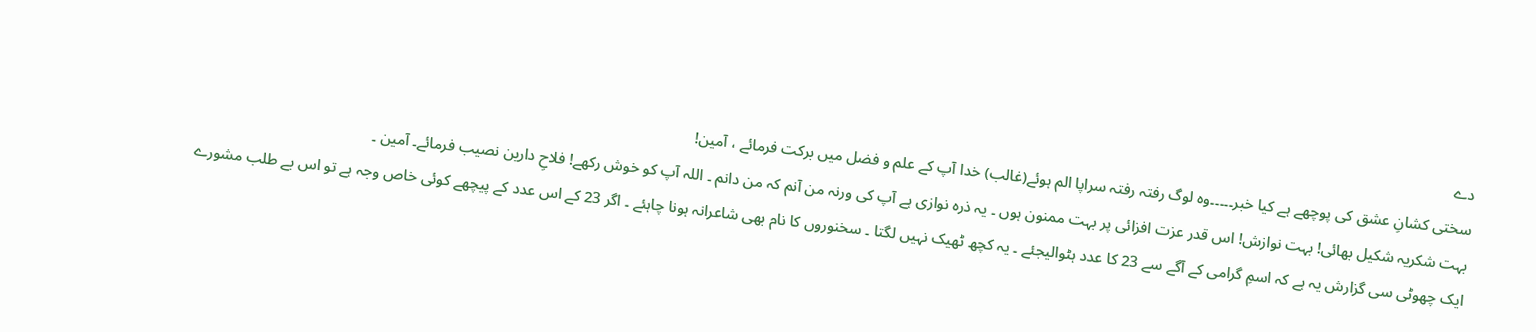دے
سختی کشانِ عشق کی پوچھے ہے کیا خبر۔۔۔۔۔وہ لوگ رفتہ رفتہ سراپا الم ہوئے(غالب) خدا آپ کے علم و فضل میں برکت فرمائے ، آمین!
بہت شکریہ شکیل بھائی! بہت نوازش! اس قدر عزت افزائی پر بہت ممنون ہوں ۔ یہ ذرہ نوازی ہے آپ کی ورنہ من آنم کہ من دانم ۔ اللہ آپ کو خوش رکھے! فلاحِ دارین نصیب فرمائے۔ آمین ۔
ایک چھوٹی سی گزارش یہ ہے کہ اسمِ گرامی کے آگے سے 23 کا عدد ہٹوالیجئے ۔ یہ کچھ ٹھیک نہیں لگتا ۔ سخنوروں کا نام بھی شاعرانہ ہونا چاہئے ۔ اگر 23 کے اس عدد کے پیچھے کوئی خاص وجہ ہے تو اس بے طلب مشورے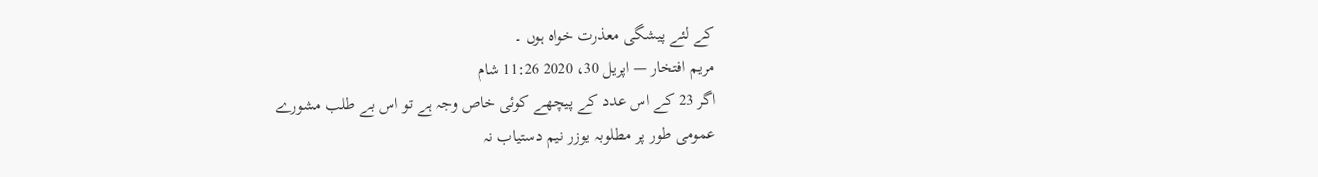کے لئے پیشگی معذرت خواہ ہوں ۔
مریم افتخار — اپریل 30، 2020 11:26 شام
اگر 23 کے اس عدد کے پیچھے کوئی خاص وجہ ہے تو اس بے طلب مشورے
عمومی طور پر مطلوبہ یوزر نیم دستیاب نہ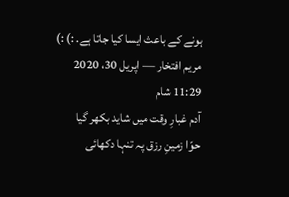ہونے کے باعث ایسا کیا جاتا ہے. :) :)
مریم افتخار — اپریل 30، 2020 11:29 شام
آدم غبارِ وقت میں شاید بکھر گیا
حوّا زمینِ رزق پہ تنہا دکھائی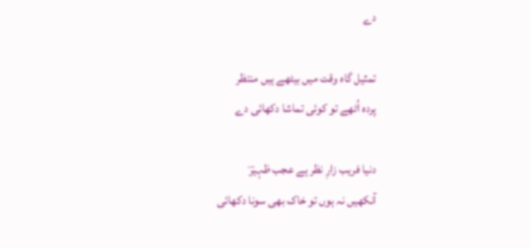دے

تمثیل گاہ وقت میں بیٹھے ہیں منتظر
پردہ اُٹھے تو کوئی تماشا دکھائی دے

دنیا فریب زارِ نظر ہے عجب ظہیرؔ
آنکھیں نہ ہوں تو خاک بھی سونا دکھائی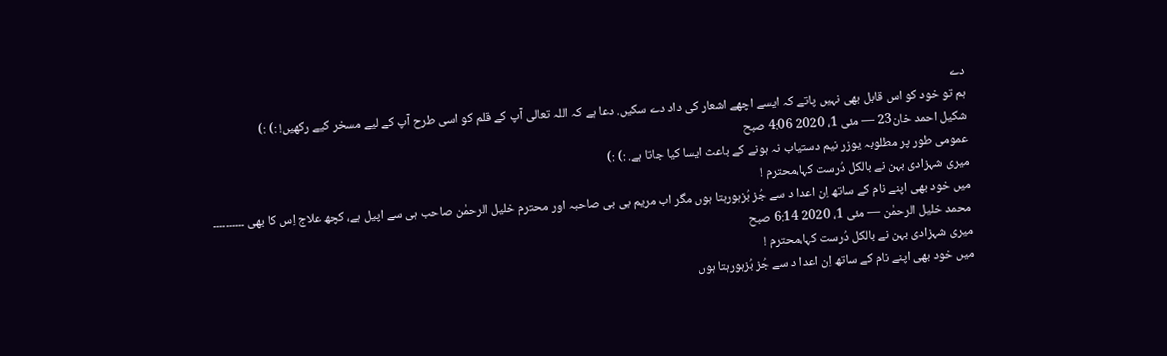دے
ہم تو خود کو اس قابل بھی نہیں پاتے کہ ایسے اچھے اشعار کی داد دے سکیں. دعا ہے کہ اللہ تعالی آپ کے قلم کو اسی طرح آپ کے لیے مسخر کیے رکھیں! :) :)
شکیل احمد خان23 — مئی 1، 2020 4:06 صبح
عمومی طور پر مطلوبہ یوزر نیم دستیاب نہ ہونے کے باعث ایسا کیا جاتا ہے. :) :)
میری شہزادی بہن نے بالکل دُرست کہا،محترم !
میں خود بھی اپنے نام کے ساتھ اِن اعدا د سے جُز بُزہورہتا ہوں مگر اب مریم بی بی صاحبہ اور محترم خلیل الرحمٰن صاحب ہی سے اپیل ہے، کچھ علاج اِس کا بھی ۔۔۔۔۔۔۔۔۔۔
محمد خلیل الرحمٰن — مئی 1، 2020 6:14 صبح
میری شہزادی بہن نے بالکل دُرست کہا،محترم !
میں خود بھی اپنے نام کے ساتھ اِن اعدا د سے جُز بُزہورہتا ہوں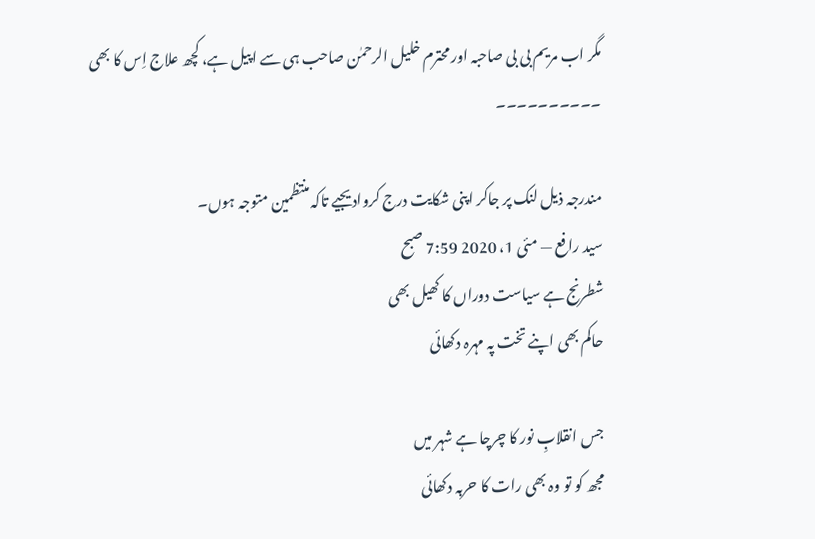مگر اب مریم بی بی صاحبہ اور محترم خلیل الرحمٰن صاحب ہی سے اپیل ہے، کچھ علاج اِس کا بھی ۔۔۔۔۔۔۔۔۔۔

مندرجہ ذیل لنک پر جاکر اپنی شکایت درج کروادیجیے تاکہ منتظمین متوجہ ہوں۔
سید رافع — مئی 1، 2020 7:59 صبح
شطرنج ہے سیاست دوراں کا کھیل بھی
حاکم بھی اپنے تخت پہ مہرہ دکھائی

جس انقلابِ نور کا چرچا ہے شہر میں
مجھ کو تو وہ بھی رات کا حربہ دکھائی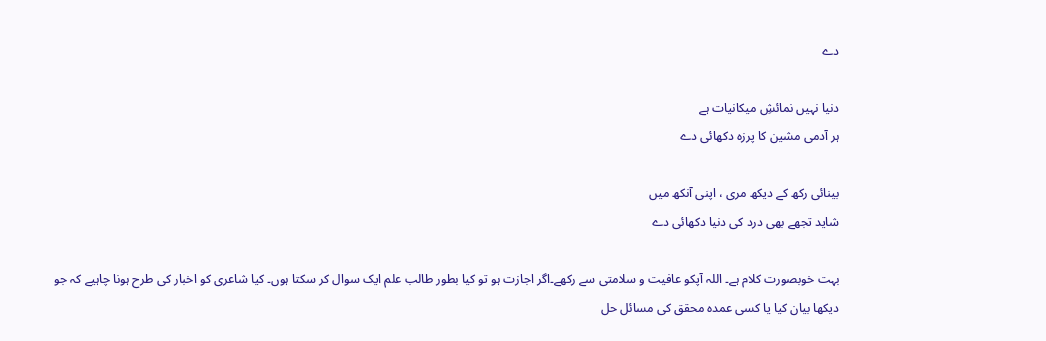دے

دنیا نہیں نمائشِ میکانیات ہے
ہر آدمی مشین کا پرزہ دکھائی دے

بینائی رکھ کے دیکھ مری ، اپنی آنکھ میں
شاید تجھے بھی درد کی دنیا دکھائی دے

بہت خوبصورت کلام ہے۔ اللہ آپکو عافیت و سلامتی سے رکھے۔اگر اجازت ہو تو کیا بطور طالب علم ایک سوال کر سکتا ہوں۔ کیا شاعری کو اخبار کی طرح ہونا چاہیے کہ جو دیکھا بیان کیا یا کسی عمدہ محقق کی مسائل حل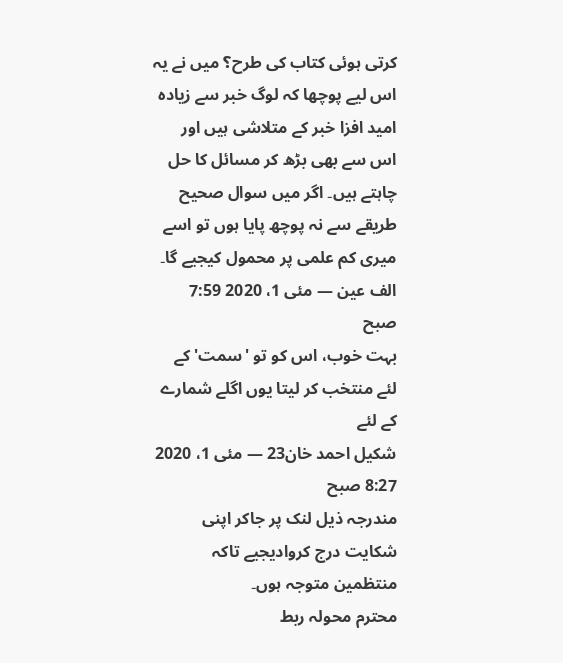کرتی ہوئی کتاب کی طرح؟ میں نے یہ اس لیے پوچھا کہ لوگ خبر سے زیادہ امید افزا خبر کے متلاشی ہیں اور اس سے بھی بڑھ کر مسائل کا حل چاہتے ہیں۔ اگر میں سوال صحیح طریقے سے نہ پوچھ پایا ہوں تو اسے میری کم علمی پر محمول کیجیے گا۔
الف عین — مئی 1، 2020 7:59 صبح
بہت خوب، اس کو تو 'سمت' کے لئے منتخب کر لیتا یوں اگلے شمارے کے لئے
شکیل احمد خان23 — مئی 1، 2020 8:27 صبح
مندرجہ ذیل لنک پر جاکر اپنی شکایت درج کروادیجیے تاکہ منتظمین متوجہ ہوں۔
محترم محولہ ربط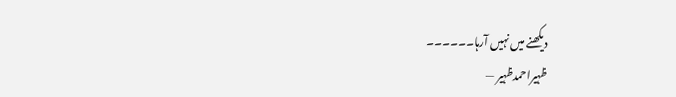دیکھنے میں نہیں آرہا۔۔۔۔۔۔
ظہیراحمدظہیر —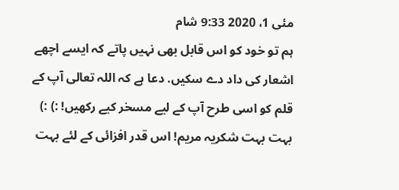مئی 1، 2020 9:33 شام
ہم تو خود کو اس قابل بھی نہیں پاتے کہ ایسے اچھے اشعار کی داد دے سکیں. دعا ہے کہ اللہ تعالی آپ کے قلم کو اسی طرح آپ کے لیے مسخر کیے رکھیں! :) :)
بہت بہت شکریہ مریم! اس قدر افزائی کے لئے بہت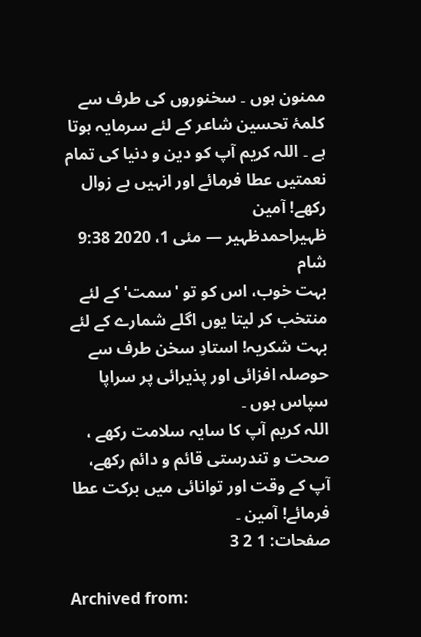ممنون ہوں ۔ سخنوروں کی طرف سے کلمۂ تحسین شاعر کے لئے سرمایہ ہوتا ہے ۔ اللہ کریم آپ کو دین و دنیا کی تمام نعمتیں عطا فرمائے اور انہیں بے زوال رکھے! آمین
ظہیراحمدظہیر — مئی 1، 2020 9:38 شام
بہت خوب، اس کو تو 'سمت' کے لئے منتخب کر لیتا یوں اگلے شمارے کے لئے
بہت شکریہ! استادِ سخن طرف سے حوصلہ افزائی اور پذیرائی پر سراپا سپاس ہوں ۔
اللہ کریم آپ کا سایہ سلامت رکھے ، صحت و تندرستی قائم و دائم رکھے، آپ کے وقت اور توانائی میں برکت عطا فرمائے! آمین ۔
صفحات: 1 2 3

Archived from: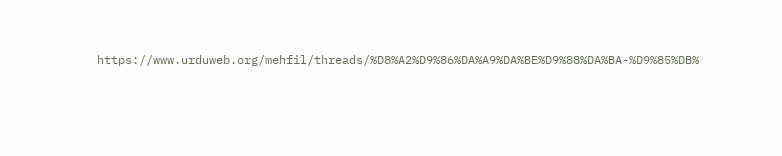https://www.urduweb.org/mehfil/threads/%D8%A2%D9%86%DA%A9%DA%BE%D9%88%DA%BA-%D9%85%DB%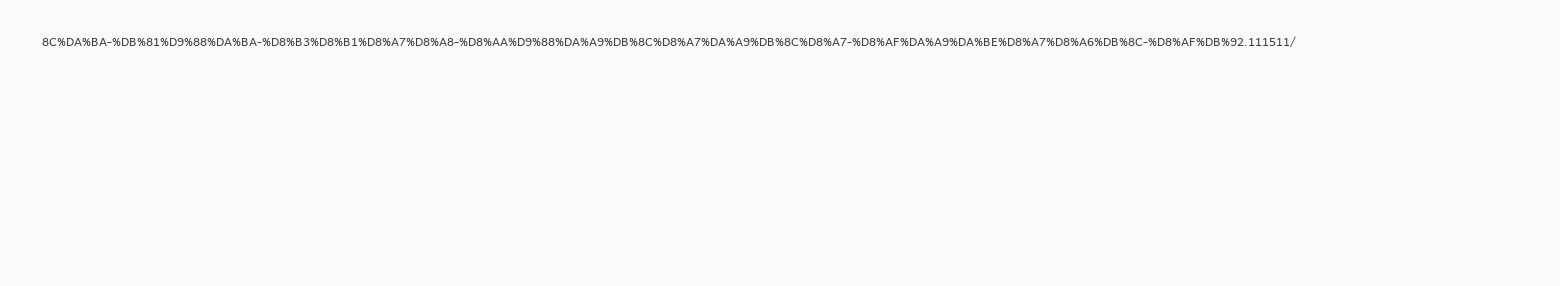8C%DA%BA-%DB%81%D9%88%DA%BA-%D8%B3%D8%B1%D8%A7%D8%A8-%D8%AA%D9%88%DA%A9%DB%8C%D8%A7%DA%A9%DB%8C%D8%A7-%D8%AF%DA%A9%DA%BE%D8%A7%D8%A6%DB%8C-%D8%AF%DB%92.111511/